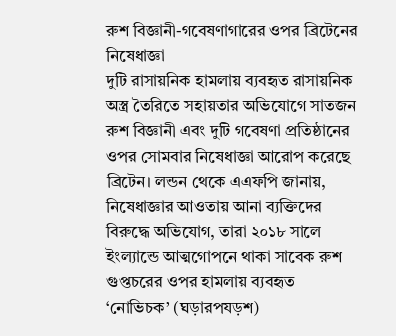রুশ বিজ্ঞানী-গবেষণাগারের ওপর ব্রিটেনের নিষেধাজ্ঞা
দুটি রাসায়নিক হামলায় ব্যবহৃত রাসায়নিক অস্ত্র তৈরিতে সহায়তার অভিযোগে সাতজন রুশ বিজ্ঞানী এবং দুটি গবেষণা প্রতিষ্ঠানের ওপর সোমবার নিষেধাজ্ঞা আরোপ করেছে ব্রিটেন। লন্ডন থেকে এএফপি জানায়, নিষেধাজ্ঞার আওতায় আনা ব্যক্তিদের বিরুদ্ধে অভিযোগ, তারা ২০১৮ সালে ইংল্যান্ডে আত্মগোপনে থাকা সাবেক রুশ গুপ্তচরের ওপর হামলায় ব্যবহৃত ‘নোভিচক’ (ঘড়ারপযড়শ)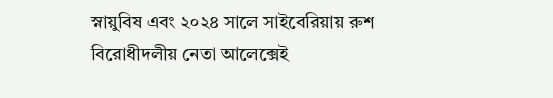স্নায়ুবিষ এবং ২০২৪ সালে সাইবেরিয়ায় রুশ বিরোধীদলীয় নেতা আলেক্সেই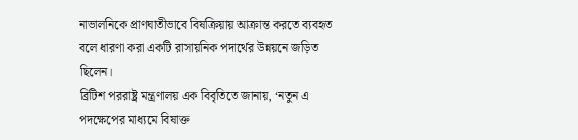নাভালনিকে প্রাণঘাতীভাবে বিষক্রিয়ায় আক্রান্ত করতে ব্যবহৃত বলে ধারণা করা একটি রাসায়নিক পদার্থের উন্নয়নে জড়িত ছিলেন।
ব্রিটিশ পররাষ্ট্র মন্ত্রণালয় এক বিবৃতিতে জানায়, ‘নতুন এ পদক্ষেপের মাধ্যমে বিষাক্ত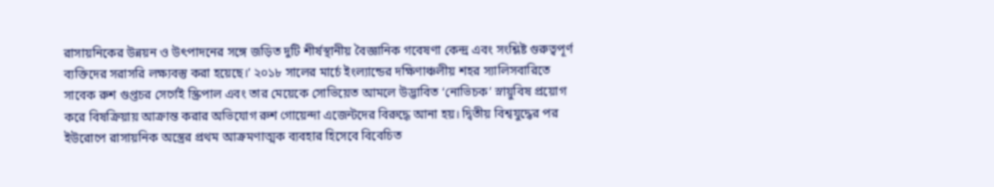রাসায়নিকের উন্নয়ন ও উৎপাদনের সঙ্গে জড়িত দুটি শীর্ষস্থানীয় বৈজ্ঞানিক গবেষণা কেন্দ্র এবং সংশ্লিষ্ট গুরুত্বপূর্ণ ব্যক্তিদের সরাসরি লক্ষ্যবস্তু করা হয়েছে।’ ২০১৮ সালের মার্চে ইংল্যান্ডের দক্ষিণাঞ্চলীয় শহর স্যালিসবারিতে সাবেক রুশ গুপ্তচর সের্গেই স্ক্রিপাল এবং তার মেয়েকে সোভিয়েত আমলে উদ্ভাবিত ‘নোভিচক’ স্নায়ুবিষ প্রয়োগ করে বিষক্রিয়ায় আক্রান্ত করার অভিযোগ রুশ গোয়েন্দা এজেন্টদের বিরুদ্ধে আনা হয়। দ্বিতীয় বিশ্বযুদ্ধের পর ইউরোপে রাসায়নিক অস্ত্রের প্রথম আক্রমণাত্মক ব্যবহার হিসেবে বিবেচিত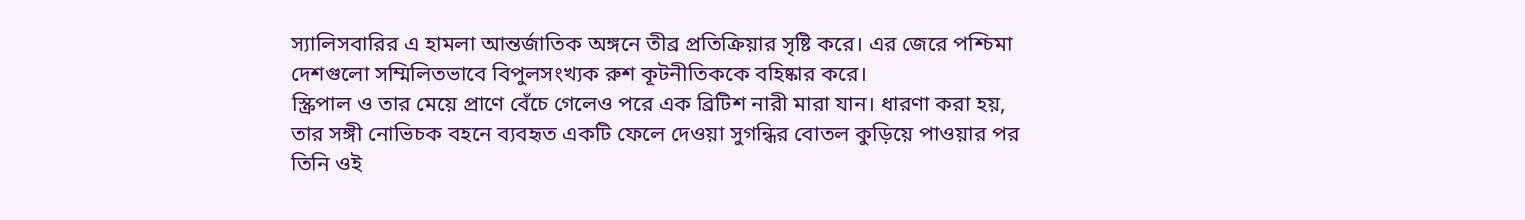স্যালিসবারির এ হামলা আন্তর্জাতিক অঙ্গনে তীব্র প্রতিক্রিয়ার সৃষ্টি করে। এর জেরে পশ্চিমা দেশগুলো সম্মিলিতভাবে বিপুলসংখ্যক রুশ কূটনীতিককে বহিষ্কার করে।
স্ক্রিপাল ও তার মেয়ে প্রাণে বেঁচে গেলেও পরে এক ব্রিটিশ নারী মারা যান। ধারণা করা হয়, তার সঙ্গী নোভিচক বহনে ব্যবহৃত একটি ফেলে দেওয়া সুগন্ধির বোতল কুড়িয়ে পাওয়ার পর তিনি ওই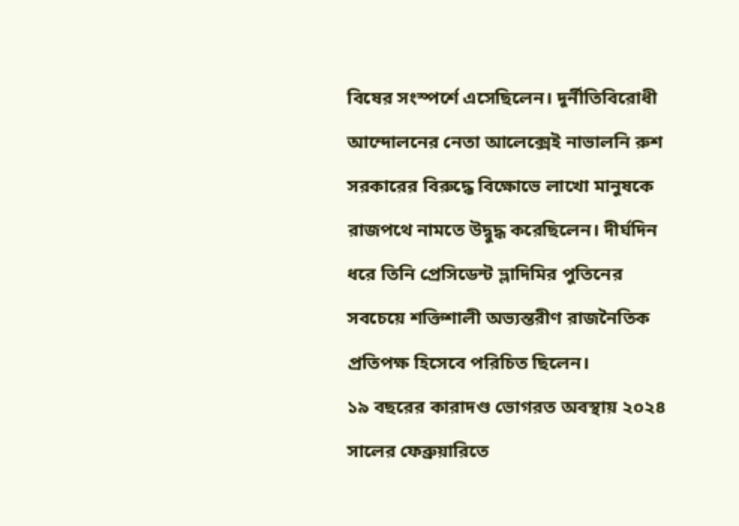বিষের সংস্পর্শে এসেছিলেন। দুর্নীতিবিরোধী আন্দোলনের নেতা আলেক্সেই নাভালনি রুশ সরকারের বিরুদ্ধে বিক্ষোভে লাখো মানুষকে রাজপথে নামতে উদ্বুদ্ধ করেছিলেন। দীর্ঘদিন ধরে তিনি প্রেসিডেন্ট ভ্লাদিমির পুতিনের সবচেয়ে শক্তিশালী অভ্যন্তরীণ রাজনৈতিক প্রতিপক্ষ হিসেবে পরিচিত ছিলেন।
১৯ বছরের কারাদণ্ড ভোগরত অবস্থায় ২০২৪ সালের ফেব্রুয়ারিতে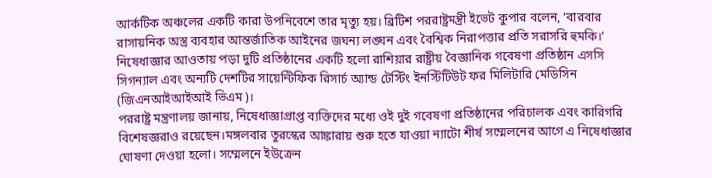আর্কটিক অঞ্চলের একটি কারা উপনিবেশে তার মৃত্যু হয়। ব্রিটিশ পররাষ্ট্রমন্ত্রী ইভেট কুপার বলেন, ‘বারবার রাসায়নিক অস্ত্র ব্যবহার আন্তর্জাতিক আইনের জঘন্য লঙ্ঘন এবং বৈশ্বিক নিরাপত্তার প্রতি সরাসরি হুমকি।’ নিষেধাজ্ঞার আওতায় পড়া দুটি প্রতিষ্ঠানের একটি হলো রাশিয়ার রাষ্ট্রীয় বৈজ্ঞানিক গবেষণা প্রতিষ্ঠান এসসি সিগন্যাল এবং অন্যটি দেশটির সায়েন্টিফিক রিসার্চ অ্যান্ড টেস্টিং ইনস্টিটিউট ফর মিলিটারি মেডিসিন (জিএনআইআইআই ভিএম)।
পররাষ্ট্র মন্ত্রণালয় জানায়, নিষেধাজ্ঞাপ্রাপ্ত ব্যক্তিদের মধ্যে ওই দুই গবেষণা প্রতিষ্ঠানের পরিচালক এবং কারিগরি বিশেষজ্ঞরাও রয়েছেন।মঙ্গলবার তুরস্কের আঙ্কারায় শুরু হতে যাওয়া ন্যাটো শীর্ষ সম্মেলনের আগে এ নিষেধাজ্ঞার ঘোষণা দেওয়া হলো। সম্মেলনে ইউক্রেন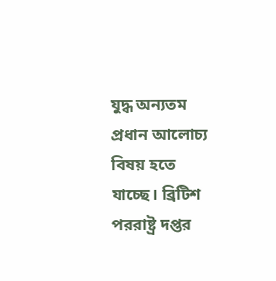যুদ্ধ অন্যতম প্রধান আলোচ্য বিষয় হতে যাচ্ছে। ব্রিটিশ পররাষ্ট্র দপ্তর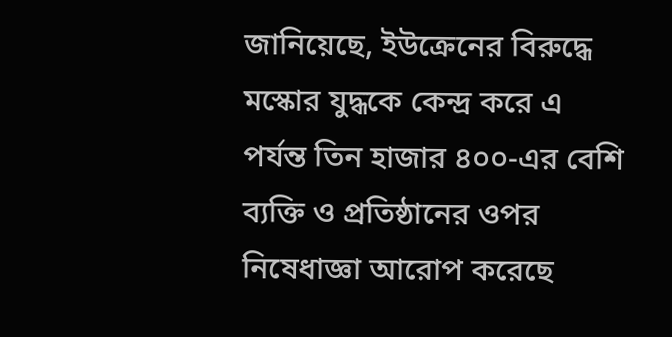জানিয়েছে, ইউক্রেনের বিরুদ্ধে মস্কোর যুদ্ধকে কেন্দ্র করে এ পর্যন্ত তিন হাজার ৪০০-এর বেশি ব্যক্তি ও প্রতিষ্ঠানের ওপর নিষেধাজ্ঞা আরোপ করেছে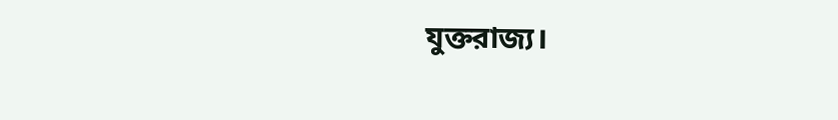যুক্তরাজ্য।